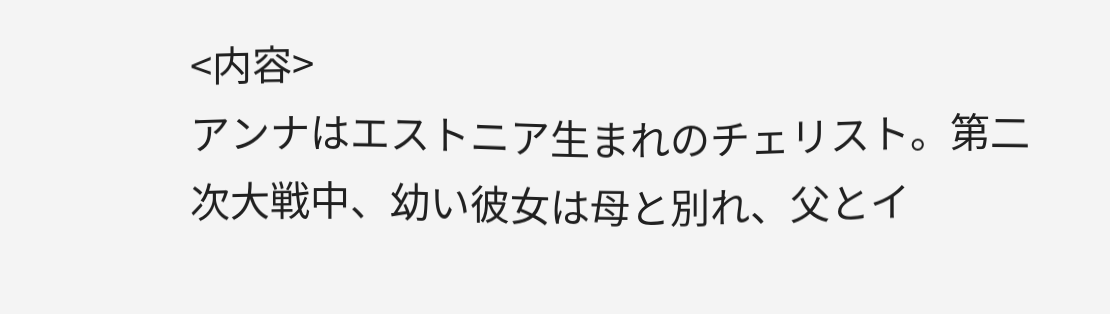<内容>
アンナはエストニア生まれのチェリスト。第二次大戦中、幼い彼女は母と別れ、父とイ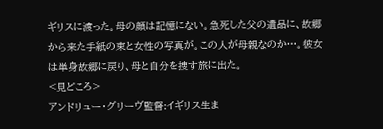ギリスに渡った。母の顔は記憶にない。急死した父の遺品に、故郷から来た手紙の束と女性の写真が。この人が母親なのか…。彼女は単身故郷に戻り、母と自分を捜す旅に出た。
<見どころ>
アンドリュー・グリーヴ監督:イギリス生ま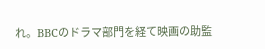れ。BBCのドラマ部門を経て映画の助監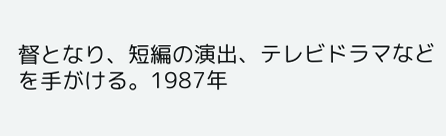督となり、短編の演出、テレビドラマなどを手がける。1987年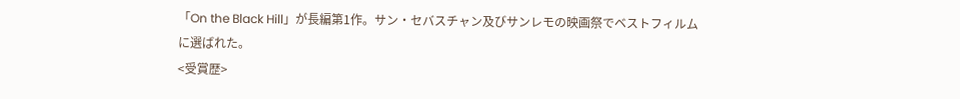「On the Black Hill」が長編第1作。サン・セバスチャン及びサンレモの映画祭でベストフィルムに選ばれた。
<受賞歴>